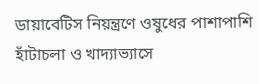ডায়াবেটিস নিয়ন্ত্রণে ওষুধের পাশাপাশি হাঁটাচলা ও খাদ্যাভ্যাসে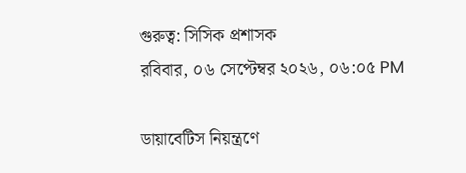গুরুত্ব: সিসিক প্রশাসক
রবিবার, ০৬ সেপ্টেম্বর ২০২৬, ০৬:০৫ PM

ডায়াবেটিস নিয়ন্ত্রণে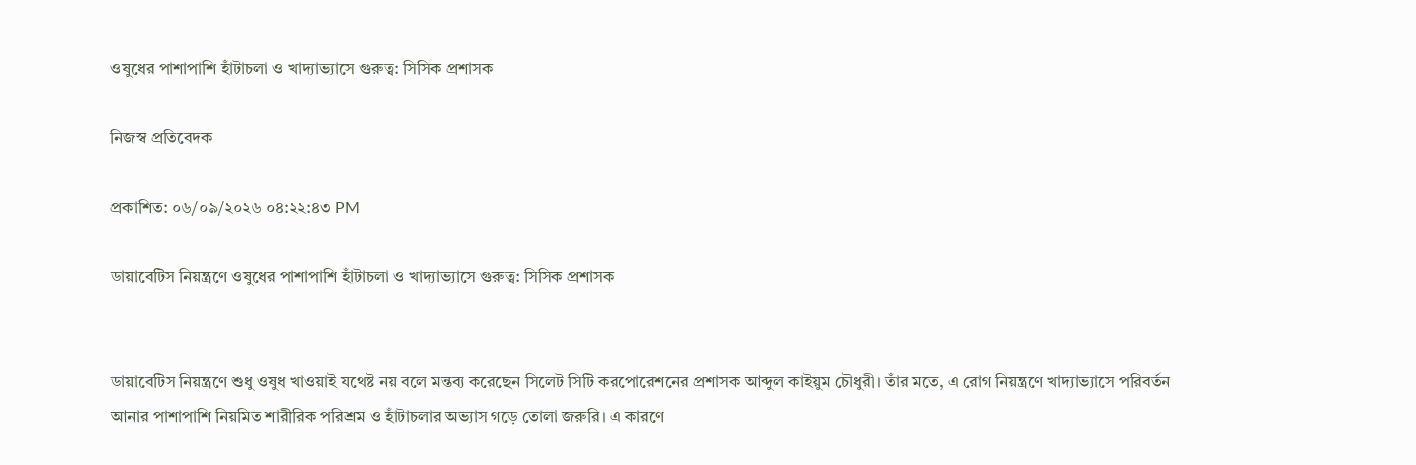ওষুধের পাশাপাশি হাঁটাচলা ও খাদ্যাভ্যাসে গুরুত্ব: সিসিক প্রশাসক

নিজস্ব প্রতিবেদক

প্রকাশিত: ০৬/০৯/২০২৬ ০৪:২২:৪৩ PM

ডায়াবেটিস নিয়ন্ত্রণে ওষুধের পাশাপাশি হাঁটাচলা ও খাদ্যাভ্যাসে গুরুত্ব: সিসিক প্রশাসক


ডায়াবেটিস নিয়ন্ত্রণে শুধু ওষুধ খাওয়াই যথেষ্ট নয় বলে মন্তব্য করেছেন সিলেট সিটি করপোরেশনের প্রশাসক আব্দুল কাইয়ুম চৌধুরী। তাঁর মতে, এ রোগ নিয়ন্ত্রণে খাদ্যাভ্যাসে পরিবর্তন আনার পাশাপাশি নিয়মিত শারীরিক পরিশ্রম ও হাঁটাচলার অভ্যাস গড়ে তোলা জরুরি। এ কারণে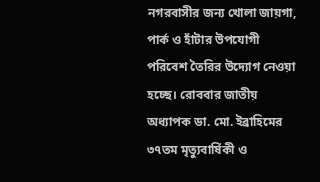নগরবাসীর জন্য খোলা জায়গা, পার্ক ও হাঁটার উপযোগী পরিবেশ তৈরির উদ্যোগ নেওয়া হচ্ছে। রোববার জাতীয় অধ্যাপক ডা. মো. ইব্রাহিমের ৩৭তম মৃত্যুবার্ষিকী ও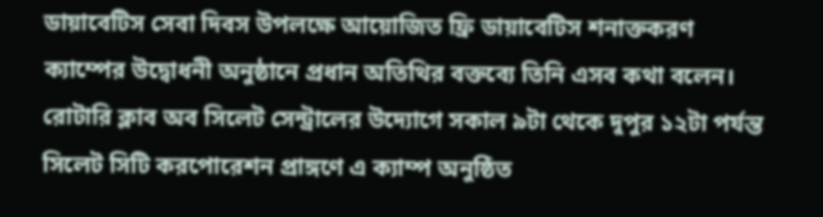ডায়াবেটিস সেবা দিবস উপলক্ষে আয়োজিত ফ্রি ডায়াবেটিস শনাক্তকরণ ক্যাম্পের উদ্বোধনী অনুষ্ঠানে প্রধান অতিথির বক্তব্যে তিনি এসব কথা বলেন। রোটারি ক্লাব অব সিলেট সেন্ট্রালের উদ্যোগে সকাল ৯টা থেকে দুপুর ১২টা পর্যন্ত সিলেট সিটি করপোরেশন প্রাঙ্গণে এ ক্যাম্প অনুষ্ঠিত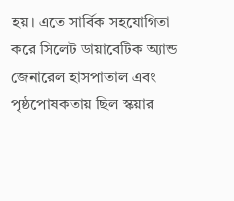হয়। এতে সার্বিক সহযোগিতা করে সিলেট ডায়াবেটিক অ্যান্ড জেনারেল হাসপাতাল এবং পৃষ্ঠপোষকতায় ছিল স্কয়ার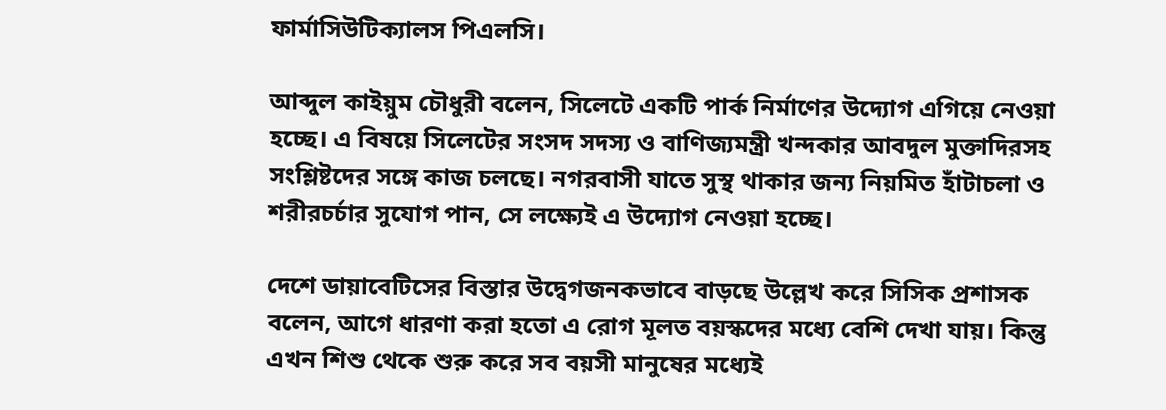ফার্মাসিউটিক্যালস পিএলসি।

আব্দুল কাইয়ুম চৌধুরী বলেন, সিলেটে একটি পার্ক নির্মাণের উদ্যোগ এগিয়ে নেওয়া হচ্ছে। এ বিষয়ে সিলেটের সংসদ সদস্য ও বাণিজ্যমন্ত্রী খন্দকার আবদুল মুক্তাদিরসহ সংশ্লিষ্টদের সঙ্গে কাজ চলছে। নগরবাসী যাতে সুস্থ থাকার জন্য নিয়মিত হাঁটাচলা ও শরীরচর্চার সুযোগ পান, সে লক্ষ্যেই এ উদ্যোগ নেওয়া হচ্ছে।

দেশে ডায়াবেটিসের বিস্তার উদ্বেগজনকভাবে বাড়ছে উল্লেখ করে সিসিক প্রশাসক বলেন, আগে ধারণা করা হতো এ রোগ মূলত বয়স্কদের মধ্যে বেশি দেখা যায়। কিন্তু এখন শিশু থেকে শুরু করে সব বয়সী মানুষের মধ্যেই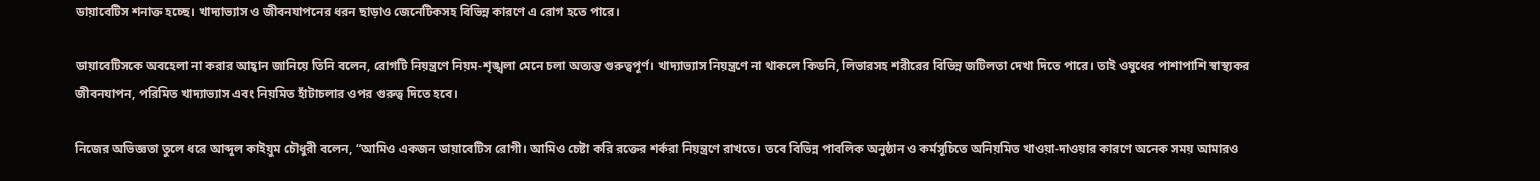ডায়াবেটিস শনাক্ত হচ্ছে। খাদ্যাভ্যাস ও জীবনযাপনের ধরন ছাড়াও জেনেটিকসহ বিভিন্ন কারণে এ রোগ হতে পারে।

ডায়াবেটিসকে অবহেলা না করার আহ্বান জানিয়ে তিনি বলেন, রোগটি নিয়ন্ত্রণে নিয়ম-শৃঙ্খলা মেনে চলা অত্যন্ত গুরুত্বপূর্ণ। খাদ্যাভ্যাস নিয়ন্ত্রণে না থাকলে কিডনি, লিভারসহ শরীরের বিভিন্ন জটিলতা দেখা দিতে পারে। তাই ওষুধের পাশাপাশি স্বাস্থ্যকর জীবনযাপন, পরিমিত খাদ্যাভ্যাস এবং নিয়মিত হাঁটাচলার ওপর গুরুত্ব দিতে হবে।

নিজের অভিজ্ঞতা তুলে ধরে আব্দুল কাইয়ুম চৌধুরী বলেন, “আমিও একজন ডায়াবেটিস রোগী। আমিও চেষ্টা করি রক্তের শর্করা নিয়ন্ত্রণে রাখতে। তবে বিভিন্ন পাবলিক অনুষ্ঠান ও কর্মসূচিতে অনিয়মিত খাওয়া-দাওয়ার কারণে অনেক সময় আমারও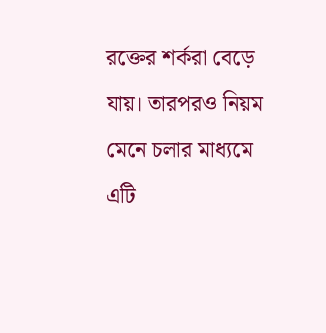রক্তের শর্করা বেড়ে যায়। তারপরও নিয়ম মেনে চলার মাধ্যমে এটি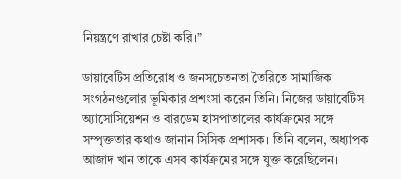নিয়ন্ত্রণে রাখার চেষ্টা করি।”

ডায়াবেটিস প্রতিরোধ ও জনসচেতনতা তৈরিতে সামাজিক সংগঠনগুলোর ভূমিকার প্রশংসা করেন তিনি। নিজের ডায়াবেটিস অ্যাসোসিয়েশন ও বারডেম হাসপাতালের কার্যক্রমের সঙ্গে সম্পৃক্ততার কথাও জানান সিসিক প্রশাসক। তিনি বলেন, অধ্যাপক আজাদ খান তাকে এসব কার্যক্রমের সঙ্গে যুক্ত করেছিলেন।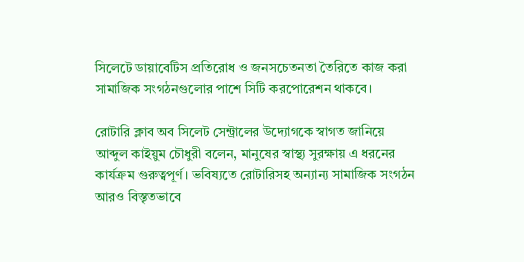সিলেটে ডায়াবেটিস প্রতিরোধ ও জনসচেতনতা তৈরিতে কাজ করা সামাজিক সংগঠনগুলোর পাশে সিটি করপোরেশন থাকবে।

রোটারি ক্লাব অব সিলেট সেন্ট্রালের উদ্যোগকে স্বাগত জানিয়ে আব্দুল কাইয়ুম চৌধুরী বলেন, মানুষের স্বাস্থ্য সুরক্ষায় এ ধরনের কার্যক্রম গুরুত্বপূর্ণ। ভবিষ্যতে রোটারিসহ অন্যান্য সামাজিক সংগঠন আরও বিস্তৃতভাবে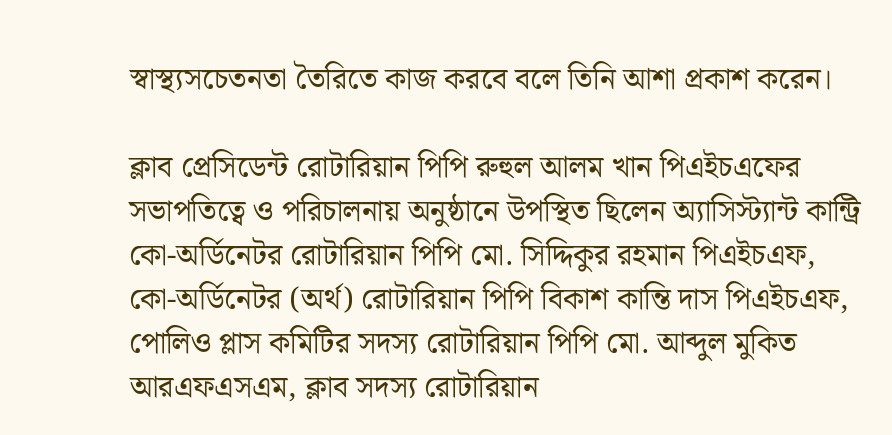স্বাস্থ্যসচেতনতা তৈরিতে কাজ করবে বলে তিনি আশা প্রকাশ করেন।

ক্লাব প্রেসিডেন্ট রোটারিয়ান পিপি রুহুল আলম খান পিএইচএফের সভাপতিত্বে ও পরিচালনায় অনুষ্ঠানে উপস্থিত ছিলেন অ্যাসিস্ট্যান্ট কান্ট্রি কো-অর্ডিনেটর রোটারিয়ান পিপি মো. সিদ্দিকুর রহমান পিএইচএফ, কো-অর্ডিনেটর (অর্থ) রোটারিয়ান পিপি বিকাশ কান্তি দাস পিএইচএফ, পোলিও প্লাস কমিটির সদস্য রোটারিয়ান পিপি মো. আব্দুল মুকিত আরএফএসএম, ক্লাব সদস্য রোটারিয়ান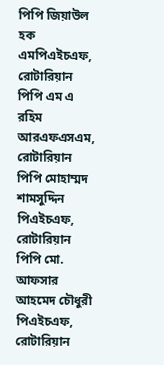পিপি জিয়াউল হক এমপিএইচএফ, রোটারিয়ান পিপি এম এ রহিম আরএফএসএম, রোটারিয়ান পিপি মোহাম্মদ শামসুদ্দিন পিএইচএফ, রোটারিয়ান পিপি মো. আফসার আহমেদ চৌধুরী পিএইচএফ, রোটারিয়ান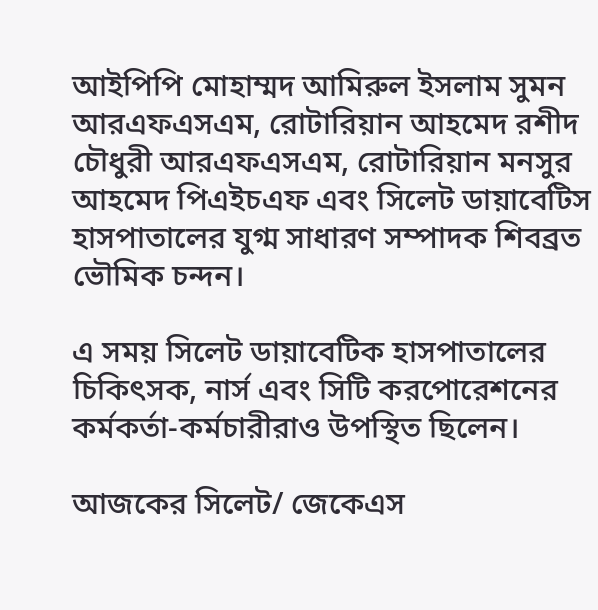আইপিপি মোহাম্মদ আমিরুল ইসলাম সুমন আরএফএসএম, রোটারিয়ান আহমেদ রশীদ চৌধুরী আরএফএসএম, রোটারিয়ান মনসুর আহমেদ পিএইচএফ এবং সিলেট ডায়াবেটিস হাসপাতালের যুগ্ম সাধারণ সম্পাদক শিবব্রত ভৌমিক চন্দন।

এ সময় সিলেট ডায়াবেটিক হাসপাতালের চিকিৎসক, নার্স এবং সিটি করপোরেশনের কর্মকর্তা-কর্মচারীরাও উপস্থিত ছিলেন।

আজকের সিলেট/ জেকেএস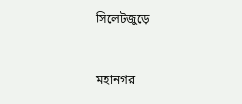সিলেটজুড়ে


মহানগর